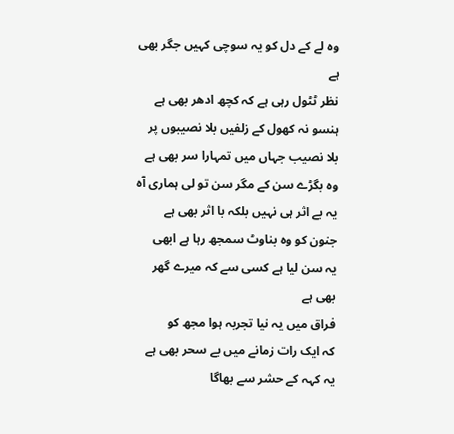وہ لے کے دل کو یہ سوچی کہیں جگر بھی ہے
نظر ٹٹول رہی ہے کہ کچھ ادھر بھی ہے
ہنسو نہ کھول کے زلفیں بلا نصیبوں پر
بلا نصیب جہاں میں تمہارا سر بھی ہے
وہ بگڑے سن کے مگر سن تو لی ہماری آہ
یہ بے اثر ہی نہیں بلکہ با اثر بھی ہے
جنون کو وہ بناوٹ سمجھ رہا ہے ابھی
یہ سن لیا ہے کسی سے کہ میرے گھر بھی ہے
فراق میں یہ نیا تجربہ ہوا مجھ کو
کہ ایک رات زمانے میں بے سحر بھی ہے
یہ کہہ کے حشر سے بھاگا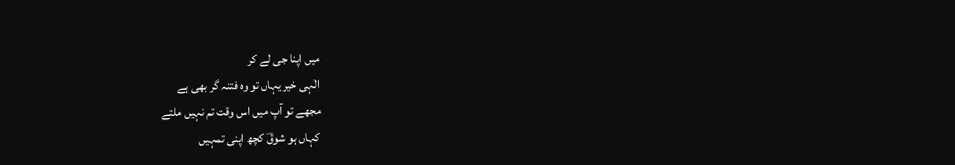میں اپنا جی لے کر
الٰہی خیر یہاں تو وہ فتنہ گر بھی ہے
مجھے تو آپ میں اس وقت تم نہیں ملتے
کہاں ہو شوقؔ کچھ اپنی تمہیں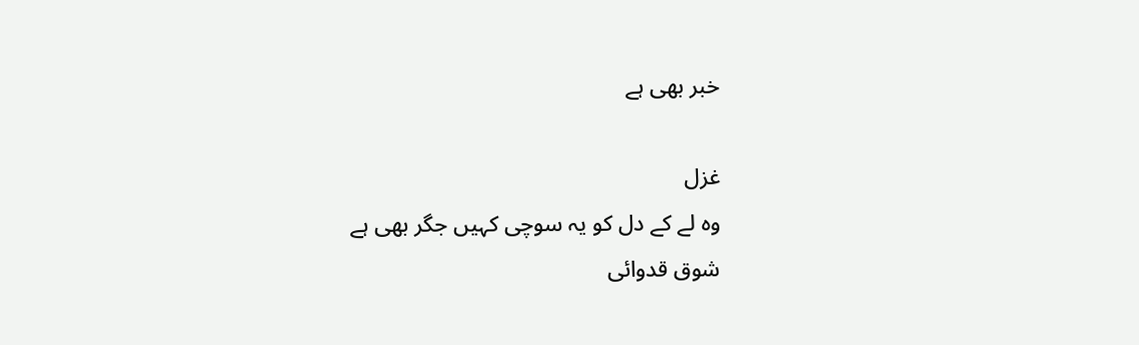خبر بھی ہے

غزل
وہ لے کے دل کو یہ سوچی کہیں جگر بھی ہے
شوق قدوائی